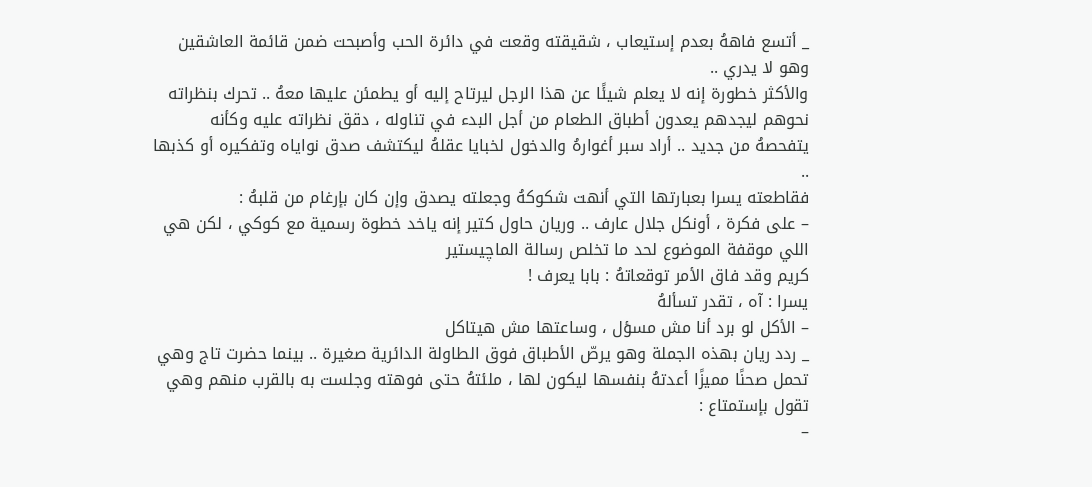_ أتسع فاههُ بعدم إستيعاب ، شقيقته وقعت في دائرة الحب وأصبحت ضمن قائمة العاشقين وهو لا يدري ..
والأكثر خطورة إنه لا يعلم شيئًا عن هذا الرجل ليرتاح إليه أو يطمئن عليها معهُ .. تحرك بنظراته نحوهم ليجدهم يعدون أطباق الطعام من أجل البدء في تناوله ، دقق نظراته عليه وكأنه يتفحصهُ من جديد .. أراد سبر أغوارهُ والدخول لخبايا عقلهُ ليكتشف صدق نواياه وتفكيره أو كذبها ..
فقاطعته يسرا بعبارتها التي أنهت شكوكهُ وجعلته يصدق وإن كان بإرغام من قلبهُ :
– على فكرة ، أونكل جلال عارف .. وريان حاول كتير إنه ياخد خطوة رسمية مع كوكي ، لكن هي اللي موقفة الموضوع لحد ما تخلص رسالة الماچيستير
كريم وقد فاق الأمر توقعاتهُ : بابا يعرف !
يسرا : آه ، تقدر تسألهُ
– الأكل لو برد أنا مش مسؤل ، وساعتها مش هيتاكل
_ ردد ريان بهذه الجملة وهو يرصّ الأطباق فوق الطاولة الدائرية صغيرة .. بينما حضرت تاج وهي تحمل صحنًا مميزًا أعدتهُ بنفسها ليكون لها ، ملئتهُ حتى فوهته وجلست به بالقرب منهم وهي تقول بإستمتاع :
–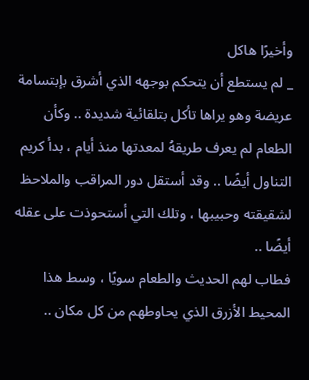وأخيرًا هاكل
_ لم يستطع أن يتحكم بوجهه الذي أشرق بإبتسامة عريضة وهو يراها تأكل بتلقائية شديدة .. وكأن الطعام لم يعرف طريقهُ لمعدتها منذ أيام ، بدأ كريم التناول أيضًا .. وقد أستقل دور المراقب والملاحظ لشقيقته وحبيبها ، وتلك التي أستحوذت على عقله أيضًا ..
فطاب لهم الحديث والطعام سويًا ، وسط هذا المحيط الأزرق الذي يحاوطهم من كل مكان ..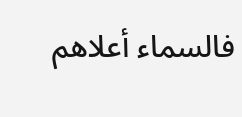فالسماء أعلاهم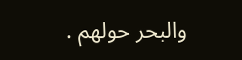والبحر حولهم .